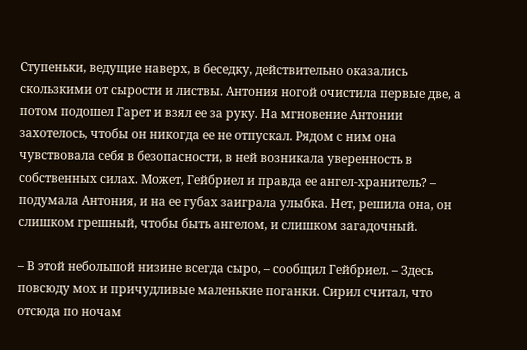Ступеньки, ведущие наверх, в беседку, действительно оказались скользкими от сырости и листвы. Антония ногой очистила первые две, а потом подошел Гарет и взял ее за руку. На мгновение Антонии захотелось, чтобы он никогда ее не отпускал. Рядом с ним она чувствовала себя в безопасности, в ней возникала уверенность в собственных силах. Может, Гейбриел и правда ее ангел-хранитель? – подумала Антония, и на ее губах заиграла улыбка. Нет, решила она, он слишком грешный, чтобы быть ангелом, и слишком загадочный.

– В этой небольшой низине всегда сыро, – сообщил Гейбриел. – Здесь повсюду мох и причудливые маленькие поганки. Сирил считал, что отсюда по ночам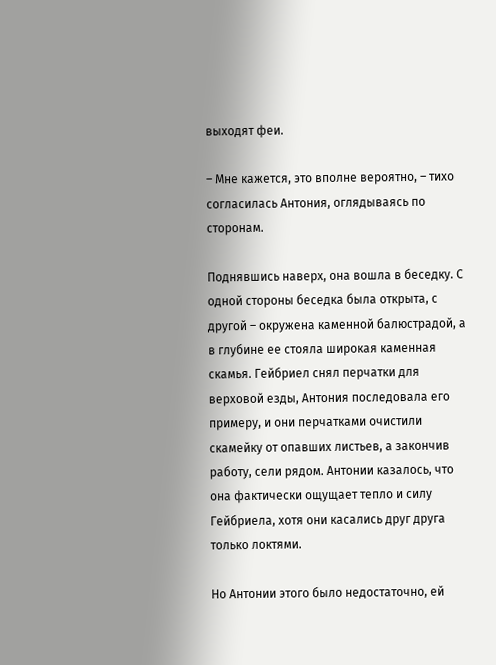выходят феи.

– Мне кажется, это вполне вероятно, – тихо согласилась Антония, оглядываясь по сторонам.

Поднявшись наверх, она вошла в беседку. С одной стороны беседка была открыта, с другой – окружена каменной балюстрадой, а в глубине ее стояла широкая каменная скамья. Гейбриел снял перчатки для верховой езды, Антония последовала его примеру, и они перчатками очистили скамейку от опавших листьев, а закончив работу, сели рядом. Антонии казалось, что она фактически ощущает тепло и силу Гейбриела, хотя они касались друг друга только локтями.

Но Антонии этого было недостаточно, ей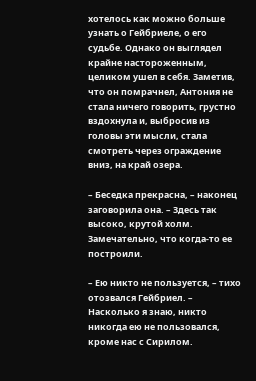хотелось как можно больше узнать о Гейбриеле, о его судьбе. Однако он выглядел крайне настороженным, целиком ушел в себя. Заметив, что он помрачнел, Антония не стала ничего говорить, грустно вздохнула и, выбросив из головы эти мысли, стала смотреть через ограждение вниз, на край озера.

– Беседка прекрасна, – наконец заговорила она. – Здесь так высоко, крутой холм. Замечательно, что когда-то ее построили.

– Ею никто не пользуется, – тихо отозвался Гейбриел. – Насколько я знаю, никто никогда ею не пользовался, кроме нас с Сирилом.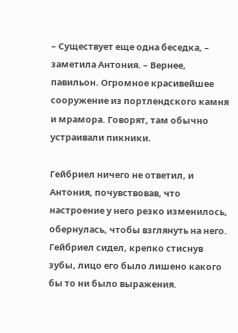– Существует еще одна беседка, – заметила Антония. – Вернее, павильон. Огромное красивейшее сооружение из портлендского камня и мрамора. Говорят, там обычно устраивали пикники.

Гейбриел ничего не ответил, и Антония, почувствовав, что настроение у него резко изменилось, обернулась, чтобы взглянуть на него. Гейбриел сидел, крепко стиснув зубы, лицо его было лишено какого бы то ни было выражения.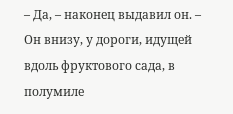– Да, – наконец выдавил он. – Он внизу, у дороги, идущей вдоль фруктового сада, в полумиле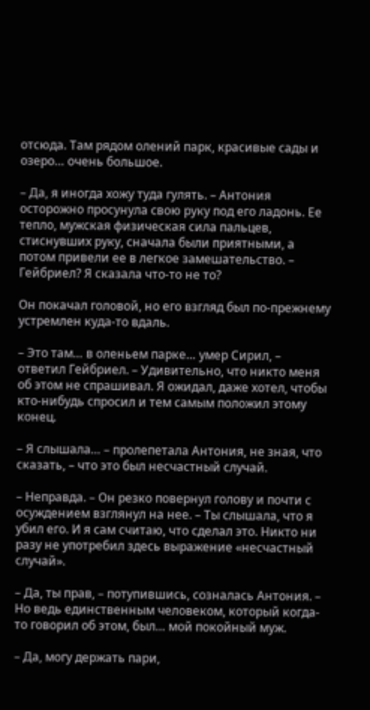отсюда. Там рядом олений парк, красивые сады и озеро… очень большое.

– Да, я иногда хожу туда гулять. – Антония осторожно просунула свою руку под его ладонь. Ее тепло, мужская физическая сила пальцев, стиснувших руку, сначала были приятными, а потом привели ее в легкое замешательство. – Гейбриел? Я сказала что-то не то?

Он покачал головой, но его взгляд был по-прежнему устремлен куда-то вдаль.

– Это там… в оленьем парке… умер Сирил, – ответил Гейбриел. – Удивительно, что никто меня об этом не спрашивал. Я ожидал, даже хотел, чтобы кто-нибудь спросил и тем самым положил этому конец.

– Я слышала… – пролепетала Антония, не зная, что сказать, – что это был несчастный случай.

– Неправда. – Он резко повернул голову и почти с осуждением взглянул на нее. – Ты слышала, что я убил его. И я сам считаю, что сделал это. Никто ни разу не употребил здесь выражение «несчастный случай».

– Да, ты прав, – потупившись, созналась Антония. – Но ведь единственным человеком, который когда-то говорил об этом, был… мой покойный муж.

– Да, могу держать пари,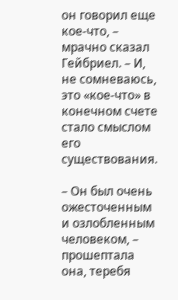он говорил еще кое-что, – мрачно сказал Гейбриел. – И, не сомневаюсь, это «кое-что» в конечном счете стало смыслом его существования.

– Он был очень ожесточенным и озлобленным человеком, – прошептала она, теребя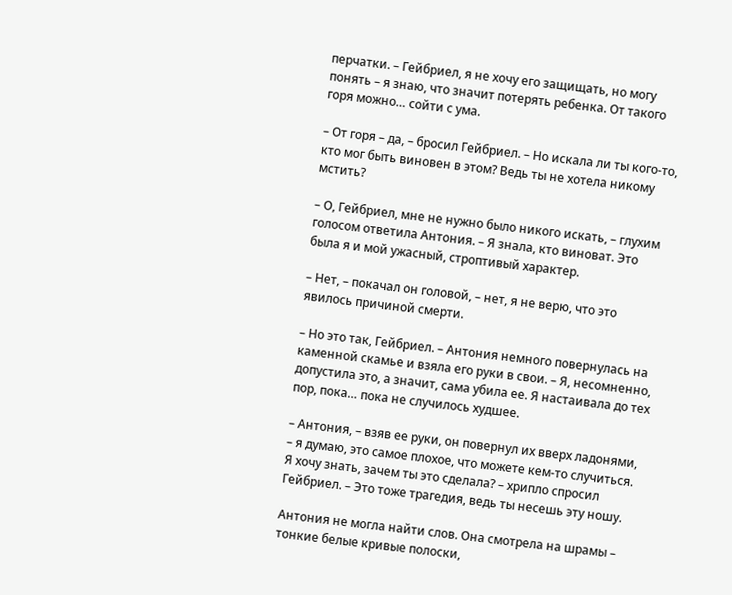перчатки. – Гейбриел, я не хочу его защищать, но могу понять – я знаю, что значит потерять ребенка. От такого горя можно… сойти с ума.

– От горя – да, – бросил Гейбриел. – Но искала ли ты кого-то, кто мог быть виновен в этом? Ведь ты не хотела никому мстить?

– О, Гейбриел, мне не нужно было никого искать, – глухим голосом ответила Антония. – Я знала, кто виноват. Это была я и мой ужасный, строптивый характер.

– Нет, – покачал он головой, – нет, я не верю, что это явилось причиной смерти.

– Но это так, Гейбриел. – Антония немного повернулась на каменной скамье и взяла его руки в свои. – Я, несомненно, допустила это, а значит, сама убила ее. Я настаивала до тех пор, пока… пока не случилось худшее.

– Антония, – взяв ее руки, он повернул их вверх ладонями, – я думаю, это самое плохое, что можете кем-то случиться. Я хочу знать, зачем ты это сделала? – хрипло спросил Гейбриел. – Это тоже трагедия, ведь ты несешь эту ношу.

Антония не могла найти слов. Она смотрела на шрамы – тонкие белые кривые полоски,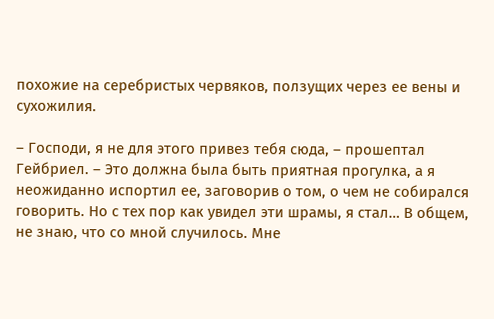похожие на серебристых червяков, ползущих через ее вены и сухожилия.

– Господи, я не для этого привез тебя сюда, – прошептал Гейбриел. – Это должна была быть приятная прогулка, а я неожиданно испортил ее, заговорив о том, о чем не собирался говорить. Но с тех пор как увидел эти шрамы, я стал… В общем, не знаю, что со мной случилось. Мне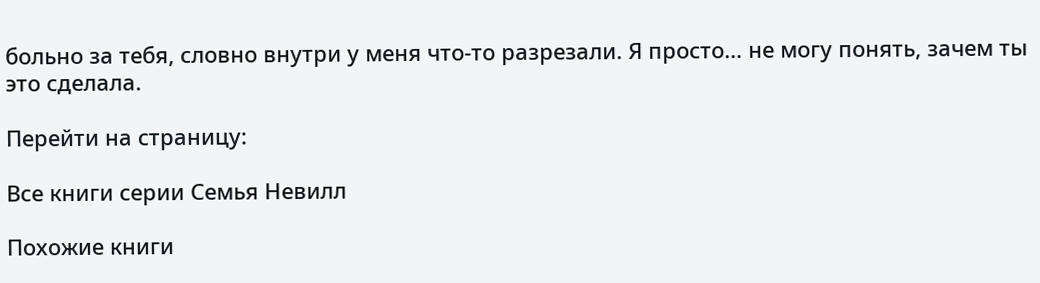больно за тебя, словно внутри у меня что-то разрезали. Я просто… не могу понять, зачем ты это сделала.

Перейти на страницу:

Все книги серии Семья Невилл

Похожие книги